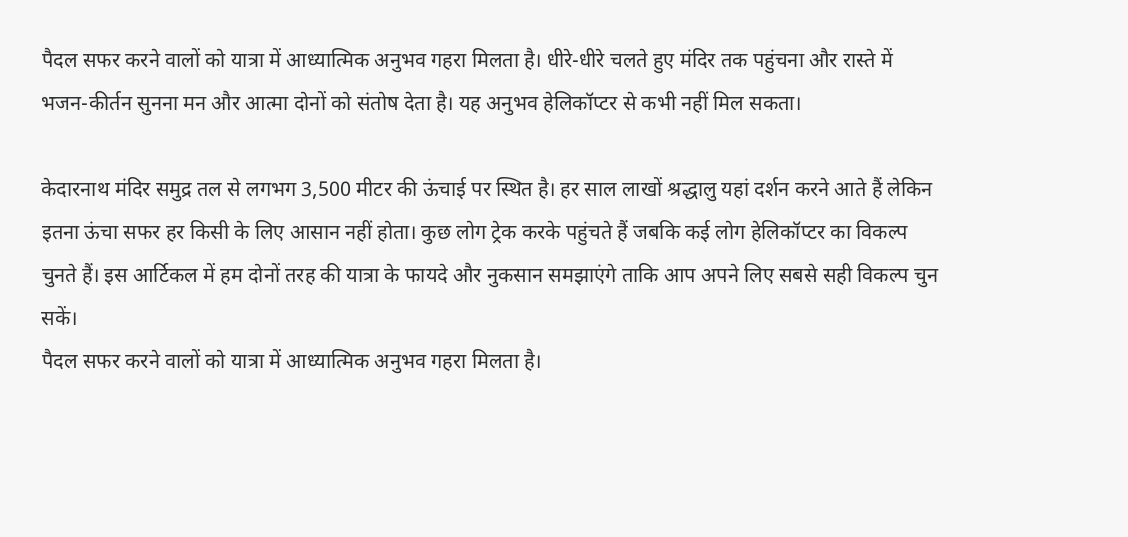पैदल सफर करने वालों को यात्रा में आध्यात्मिक अनुभव गहरा मिलता है। धीरे-धीरे चलते हुए मंदिर तक पहुंचना और रास्ते में भजन-कीर्तन सुनना मन और आत्मा दोनों को संतोष देता है। यह अनुभव हेलिकॉप्टर से कभी नहीं मिल सकता।

केदारनाथ मंदिर समुद्र तल से लगभग 3,500 मीटर की ऊंचाई पर स्थित है। हर साल लाखों श्रद्धालु यहां दर्शन करने आते हैं लेकिन इतना ऊंचा सफर हर किसी के लिए आसान नहीं होता। कुछ लोग ट्रेक करके पहुंचते हैं जबकि कई लोग हेलिकॉप्टर का विकल्प चुनते हैं। इस आर्टिकल में हम दोनों तरह की यात्रा के फायदे और नुकसान समझाएंगे ताकि आप अपने लिए सबसे सही विकल्प चुन सकें।
पैदल सफर करने वालों को यात्रा में आध्यात्मिक अनुभव गहरा मिलता है।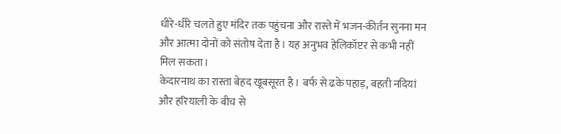धीरे-धीरे चलते हुए मंदिर तक पहुंचना और रास्ते में भजन-कीर्तन सुनना मन और आत्मा दोनों को संतोष देता है। यह अनुभव हेलिकॉप्टर से कभी नहीं मिल सकता।
केदारनाथ का रास्ता बेहद खूबसूरत है। बर्फ से ढके पहाड़, बहती नदियां और हरियाली के बीच से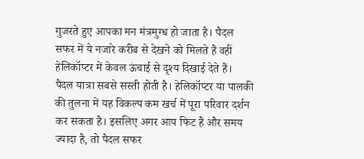गुजरते हुए आपका मन मंत्रमुग्ध हो जाता है। पैदल सफर में ये नजारे करीब से देखने को मिलते हैं वहीं हेलिकॉप्टर में केवल ऊंचाई से दृश्य दिखाई देते हैं।
पैदल यात्रा सबसे सस्ती होती है। हेलिकॉप्टर या पालकी की तुलना में यह विकल्प कम खर्च में पूरा परिवार दर्शन कर सकता है। इसलिए अगर आप फिट हैं और समय ज्यादा है, तो पैदल सफर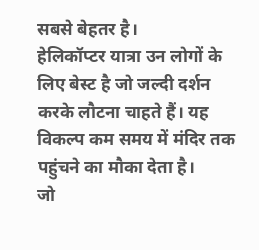सबसे बेहतर है।
हेलिकॉप्टर यात्रा उन लोगों के लिए बेस्ट है जो जल्दी दर्शन करके लौटना चाहते हैं। यह विकल्प कम समय में मंदिर तक पहुंचने का मौका देता है।
जो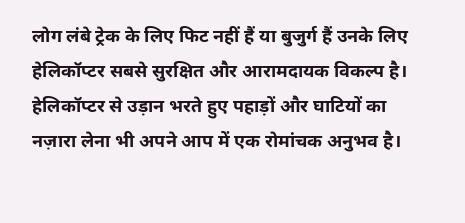लोग लंबे ट्रेक के लिए फिट नहीं हैं या बुजुर्ग हैं उनके लिए हेलिकॉप्टर सबसे सुरक्षित और आरामदायक विकल्प है। हेलिकॉप्टर से उड़ान भरते हुए पहाड़ों और घाटियों का नज़ारा लेना भी अपने आप में एक रोमांचक अनुभव है।